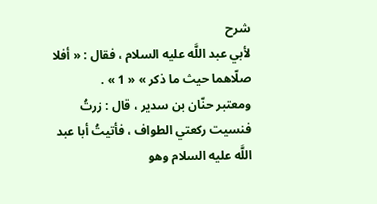شرح
لأبي عبد اللَّه عليه السلام ، فقال : « أفلا صلّاهما حيث ما ذكر » « 1 » .
ومعتبر حنّان بن سدير ، قال : زرتُ فنسيت ركعتي الطواف ، فأتيتُ أبا عبد اللَّه عليه السلام وهو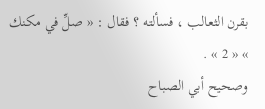بقرن الثعالب ، فسألته ؟ فقال : « صلِّ في مكنك » « 2 » .
وصحيح أبي الصباح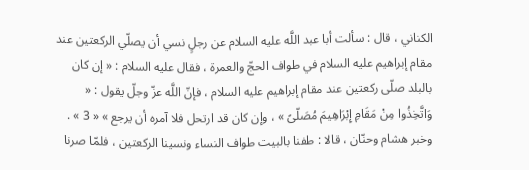الكناني ، قال : سألت أبا عبد اللَّه عليه السلام عن رجلٍ نسي أن يصلّي الركعتين عند مقام إبراهيم عليه السلام في طواف الحجّ والعمرة ، فقال عليه السلام : « إن كان بالبلد صلّى ركعتين عند مقام إبراهيم عليه السلام ، فإنّ اللَّه عزّ وجلّ يقول : « وَاتَّخِذُوا مِنْ مَقَامِ إِبْرَاهِيمَ مُصَلّىً » ، وإن كان قد ارتحل فلا آمره أن يرجع » « 3 » .
وخبر هشام وحنّان ، قالا : طفنا بالبيت طواف النساء ونسينا الركعتين ، فلمّا صرنا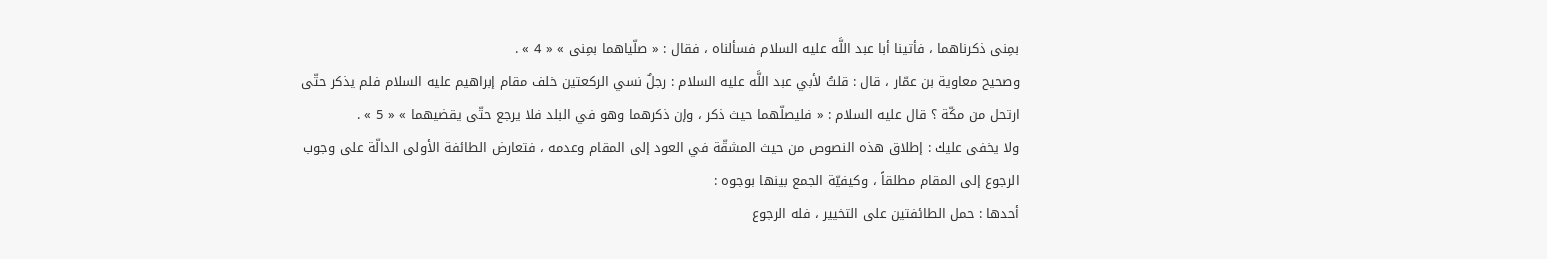بمِنى ذكرناهما ، فأتينا أبا عبد اللَّه عليه السلام فسألناه ، فقال : « صلّياهما بمِنى » « 4 » .
وصحيح معاوية بن عمّار ، قال : قلتُ لأبي عبد اللَّه عليه السلام : رجلٌ نسي الركعتين خلف مقام إبراهيم عليه السلام فلم يذكر حتّى ارتحل من مكّة ؟ قال عليه السلام : « فليصلّهما حيث ذكر ، وإن ذكرهما وهو في البلد فلا يرجع حتّى يقضيهما » « 5 » .
ولا يخفى عليك : إطلاق هذه النصوص من حيث المشقّة في العود إلى المقام وعدمه ، فتعارض الطائفة الأولى الدالّة على وجوب الرجوع إلى المقام مطلقاً ، وكيفيّة الجمع بينها بوجوه :
أحدها : حمل الطائفتين على التخيير ، فله الرجوع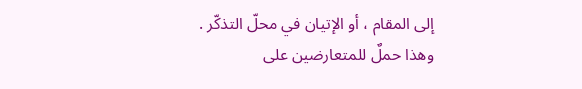إلى المقام ، أو الإتيان في محلّ التذكّر .
وهذا حملٌ للمتعارضين على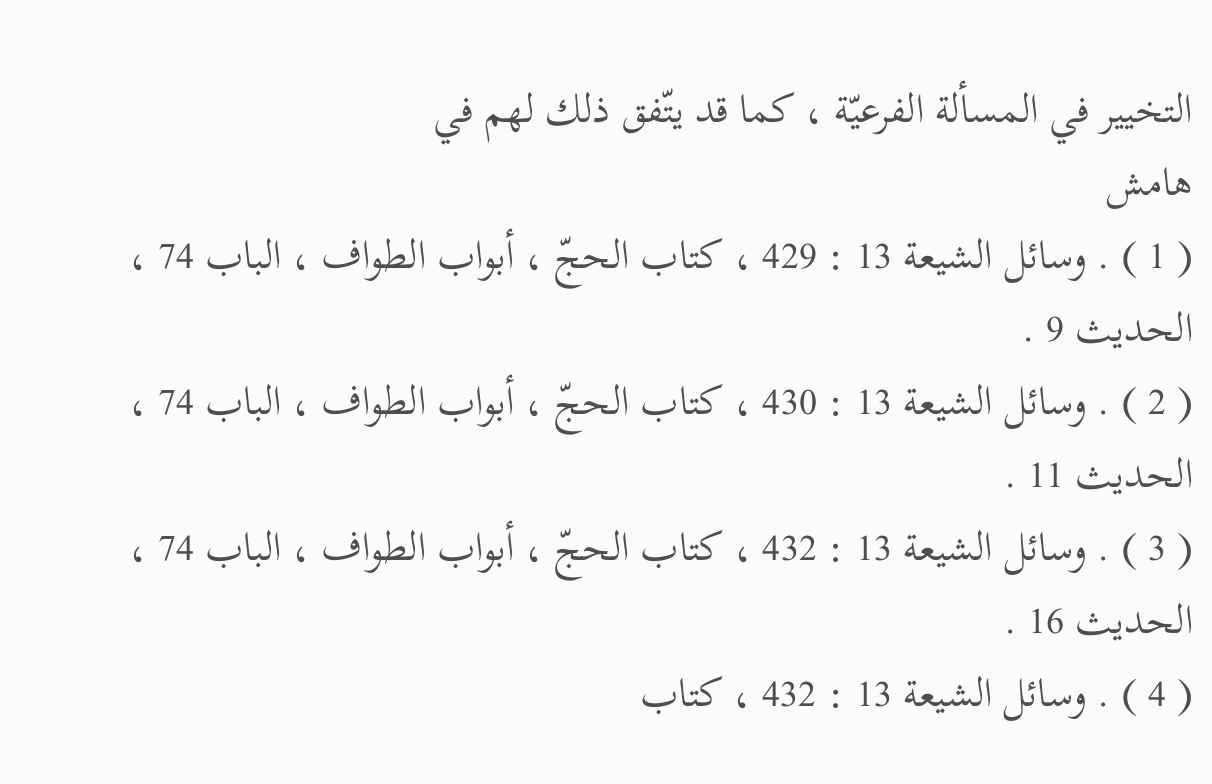التخيير في المسألة الفرعيّة ، كما قد يتّفق ذلك لهم في
هامش
( 1 ) . وسائل الشيعة 13 : 429 ، كتاب الحجّ ، أبواب الطواف ، الباب 74 ، الحديث 9 .
( 2 ) . وسائل الشيعة 13 : 430 ، كتاب الحجّ ، أبواب الطواف ، الباب 74 ، الحديث 11 .
( 3 ) . وسائل الشيعة 13 : 432 ، كتاب الحجّ ، أبواب الطواف ، الباب 74 ، الحديث 16 .
( 4 ) . وسائل الشيعة 13 : 432 ، كتاب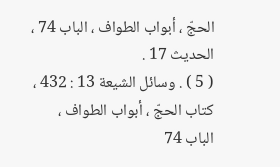الحجّ ، أبواب الطواف ، الباب 74 ، الحديث 17 .
( 5 ) . وسائل الشيعة 13 : 432 ، كتاب الحجّ ، أبواب الطواف ، الباب 74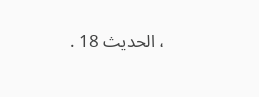، الحديث 18 .